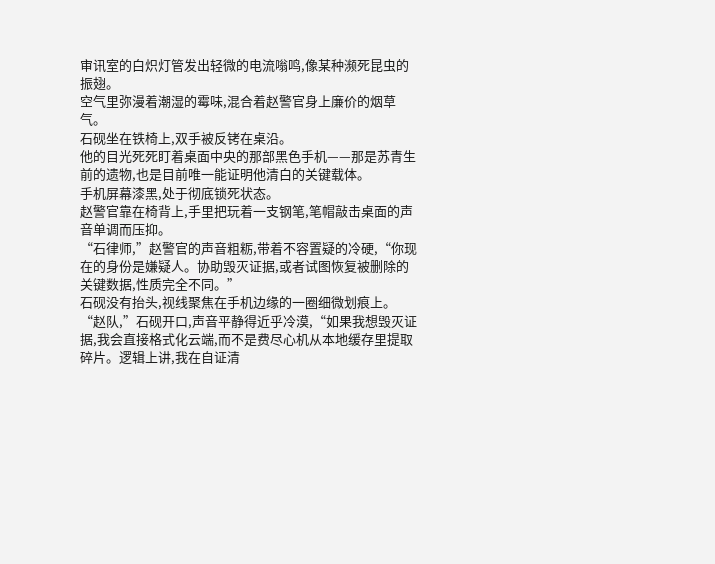审讯室的白炽灯管发出轻微的电流嗡鸣,像某种濒死昆虫的振翅。
空气里弥漫着潮湿的霉味,混合着赵警官身上廉价的烟草气。
石砚坐在铁椅上,双手被反铐在桌沿。
他的目光死死盯着桌面中央的那部黑色手机——那是苏青生前的遗物,也是目前唯一能证明他清白的关键载体。
手机屏幕漆黑,处于彻底锁死状态。
赵警官靠在椅背上,手里把玩着一支钢笔,笔帽敲击桌面的声音单调而压抑。
“石律师,”赵警官的声音粗粝,带着不容置疑的冷硬,“你现在的身份是嫌疑人。协助毁灭证据,或者试图恢复被删除的关键数据,性质完全不同。”
石砚没有抬头,视线聚焦在手机边缘的一圈细微划痕上。
“赵队,”石砚开口,声音平静得近乎冷漠,“如果我想毁灭证据,我会直接格式化云端,而不是费尽心机从本地缓存里提取碎片。逻辑上讲,我在自证清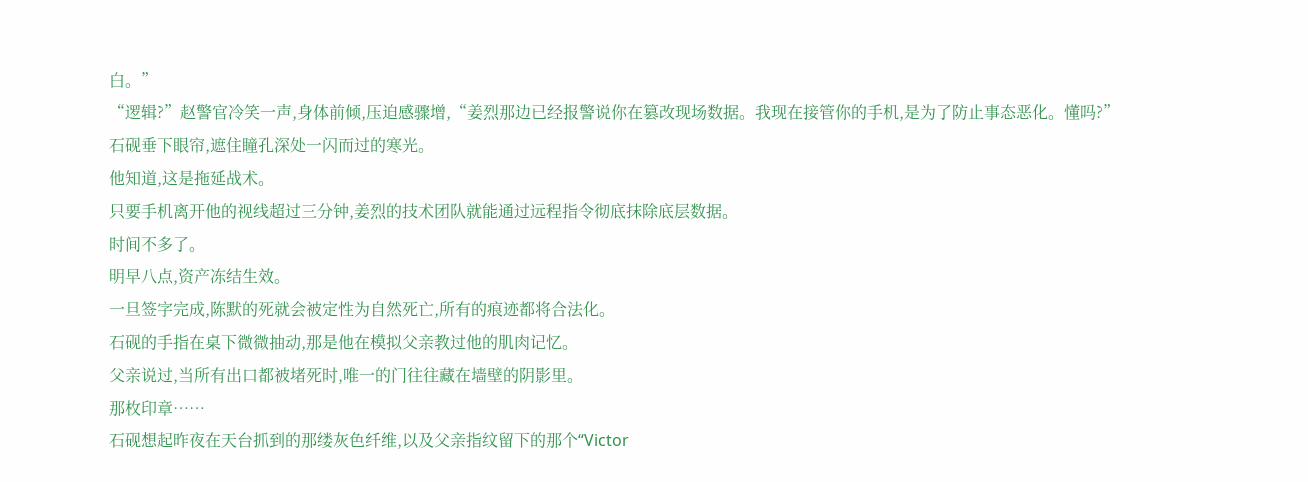白。”
“逻辑?”赵警官冷笑一声,身体前倾,压迫感骤增,“姜烈那边已经报警说你在篡改现场数据。我现在接管你的手机,是为了防止事态恶化。懂吗?”
石砚垂下眼帘,遮住瞳孔深处一闪而过的寒光。
他知道,这是拖延战术。
只要手机离开他的视线超过三分钟,姜烈的技术团队就能通过远程指令彻底抹除底层数据。
时间不多了。
明早八点,资产冻结生效。
一旦签字完成,陈默的死就会被定性为自然死亡,所有的痕迹都将合法化。
石砚的手指在桌下微微抽动,那是他在模拟父亲教过他的肌肉记忆。
父亲说过,当所有出口都被堵死时,唯一的门往往藏在墙壁的阴影里。
那枚印章……
石砚想起昨夜在天台抓到的那缕灰色纤维,以及父亲指纹留下的那个“Victor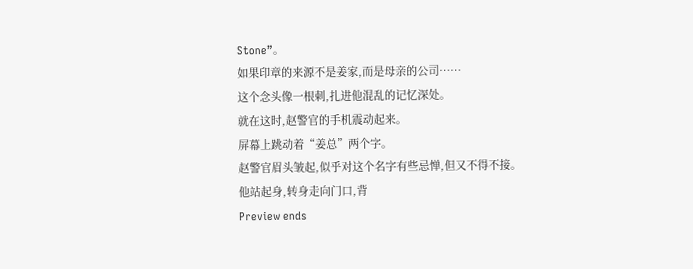Stone”。
如果印章的来源不是姜家,而是母亲的公司……
这个念头像一根刺,扎进他混乱的记忆深处。
就在这时,赵警官的手机震动起来。
屏幕上跳动着“姜总”两个字。
赵警官眉头皱起,似乎对这个名字有些忌惮,但又不得不接。
他站起身,转身走向门口,背
Preview ends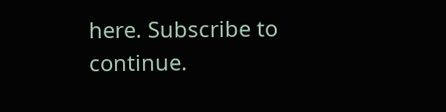here. Subscribe to continue.